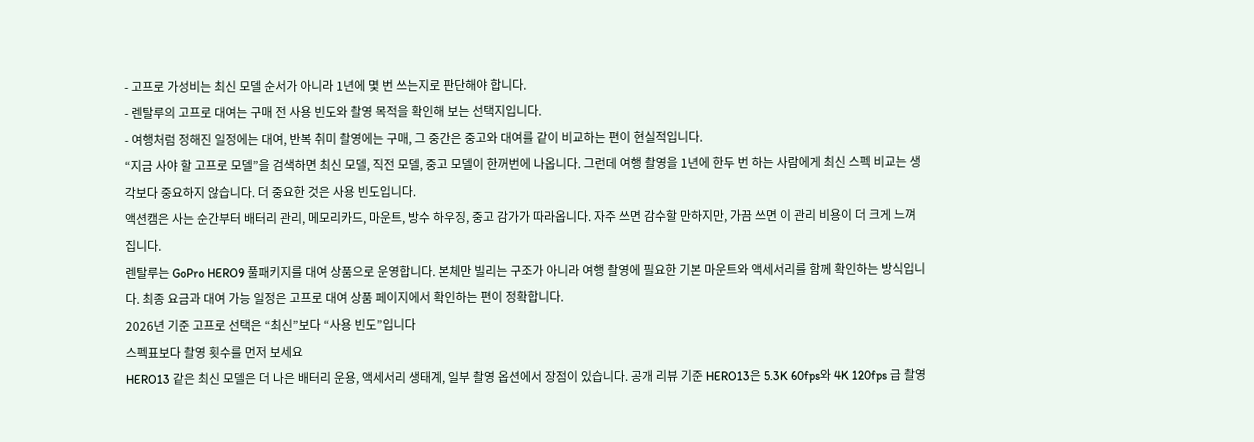- 고프로 가성비는 최신 모델 순서가 아니라 1년에 몇 번 쓰는지로 판단해야 합니다.
- 렌탈루의 고프로 대여는 구매 전 사용 빈도와 촬영 목적을 확인해 보는 선택지입니다.
- 여행처럼 정해진 일정에는 대여, 반복 취미 촬영에는 구매, 그 중간은 중고와 대여를 같이 비교하는 편이 현실적입니다.
“지금 사야 할 고프로 모델”을 검색하면 최신 모델, 직전 모델, 중고 모델이 한꺼번에 나옵니다. 그런데 여행 촬영을 1년에 한두 번 하는 사람에게 최신 스펙 비교는 생각보다 중요하지 않습니다. 더 중요한 것은 사용 빈도입니다.
액션캠은 사는 순간부터 배터리 관리, 메모리카드, 마운트, 방수 하우징, 중고 감가가 따라옵니다. 자주 쓰면 감수할 만하지만, 가끔 쓰면 이 관리 비용이 더 크게 느껴집니다.
렌탈루는 GoPro HERO9 풀패키지를 대여 상품으로 운영합니다. 본체만 빌리는 구조가 아니라 여행 촬영에 필요한 기본 마운트와 액세서리를 함께 확인하는 방식입니다. 최종 요금과 대여 가능 일정은 고프로 대여 상품 페이지에서 확인하는 편이 정확합니다.
2026년 기준 고프로 선택은 “최신”보다 “사용 빈도”입니다
스펙표보다 촬영 횟수를 먼저 보세요
HERO13 같은 최신 모델은 더 나은 배터리 운용, 액세서리 생태계, 일부 촬영 옵션에서 장점이 있습니다. 공개 리뷰 기준 HERO13은 5.3K 60fps와 4K 120fps 급 촬영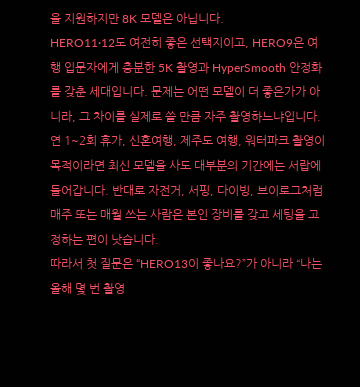을 지원하지만 8K 모델은 아닙니다.
HERO11·12도 여전히 좋은 선택지이고, HERO9은 여행 입문자에게 충분한 5K 촬영과 HyperSmooth 안정화를 갖춘 세대입니다. 문제는 어떤 모델이 더 좋은가가 아니라, 그 차이를 실제로 쓸 만큼 자주 촬영하느냐입니다.
연 1~2회 휴가, 신혼여행, 제주도 여행, 워터파크 촬영이 목적이라면 최신 모델을 사도 대부분의 기간에는 서랍에 들어갑니다. 반대로 자전거, 서핑, 다이빙, 브이로그처럼 매주 또는 매월 쓰는 사람은 본인 장비를 갖고 세팅을 고정하는 편이 낫습니다.
따라서 첫 질문은 “HERO13이 좋나요?”가 아니라 “나는 올해 몇 번 촬영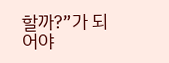할까?”가 되어야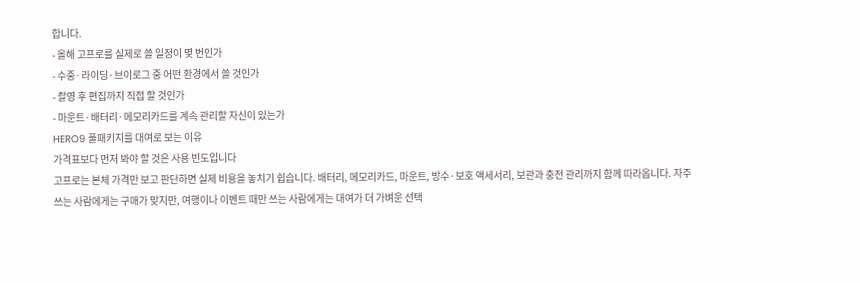합니다.
- 올해 고프로를 실제로 쓸 일정이 몇 번인가
- 수중·라이딩·브이로그 중 어떤 환경에서 쓸 것인가
- 촬영 후 편집까지 직접 할 것인가
- 마운트·배터리·메모리카드를 계속 관리할 자신이 있는가
HERO9 풀패키지를 대여로 보는 이유
가격표보다 먼저 봐야 할 것은 사용 빈도입니다
고프로는 본체 가격만 보고 판단하면 실제 비용을 놓치기 쉽습니다. 배터리, 메모리카드, 마운트, 방수·보호 액세서리, 보관과 충전 관리까지 함께 따라옵니다. 자주 쓰는 사람에게는 구매가 맞지만, 여행이나 이벤트 때만 쓰는 사람에게는 대여가 더 가벼운 선택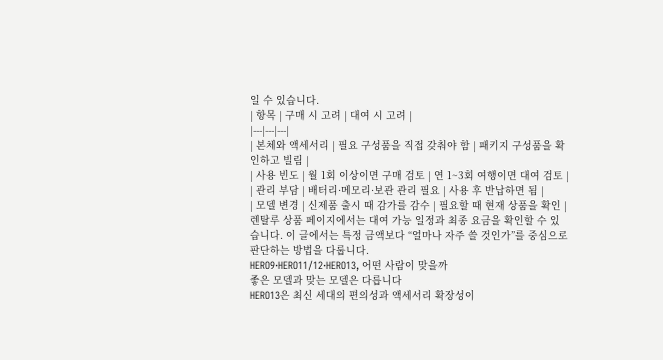일 수 있습니다.
| 항목 | 구매 시 고려 | 대여 시 고려 |
|---|---|---|
| 본체와 액세서리 | 필요 구성품을 직접 갖춰야 함 | 패키지 구성품을 확인하고 빌림 |
| 사용 빈도 | 월 1회 이상이면 구매 검토 | 연 1~3회 여행이면 대여 검토 |
| 관리 부담 | 배터리·메모리·보관 관리 필요 | 사용 후 반납하면 됨 |
| 모델 변경 | 신제품 출시 때 감가를 감수 | 필요할 때 현재 상품을 확인 |
렌탈루 상품 페이지에서는 대여 가능 일정과 최종 요금을 확인할 수 있습니다. 이 글에서는 특정 금액보다 “얼마나 자주 쓸 것인가”를 중심으로 판단하는 방법을 다룹니다.
HERO9·HERO11/12·HERO13, 어떤 사람이 맞을까
좋은 모델과 맞는 모델은 다릅니다
HERO13은 최신 세대의 편의성과 액세서리 확장성이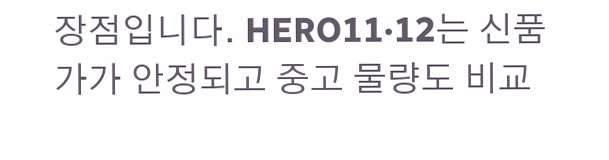장점입니다. HERO11·12는 신품가가 안정되고 중고 물량도 비교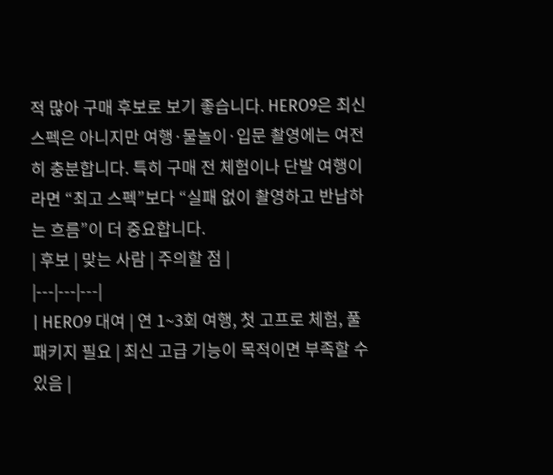적 많아 구매 후보로 보기 좋습니다. HERO9은 최신 스펙은 아니지만 여행·물놀이·입문 촬영에는 여전히 충분합니다. 특히 구매 전 체험이나 단발 여행이라면 “최고 스펙”보다 “실패 없이 촬영하고 반납하는 흐름”이 더 중요합니다.
| 후보 | 맞는 사람 | 주의할 점 |
|---|---|---|
| HERO9 대여 | 연 1~3회 여행, 첫 고프로 체험, 풀패키지 필요 | 최신 고급 기능이 목적이면 부족할 수 있음 |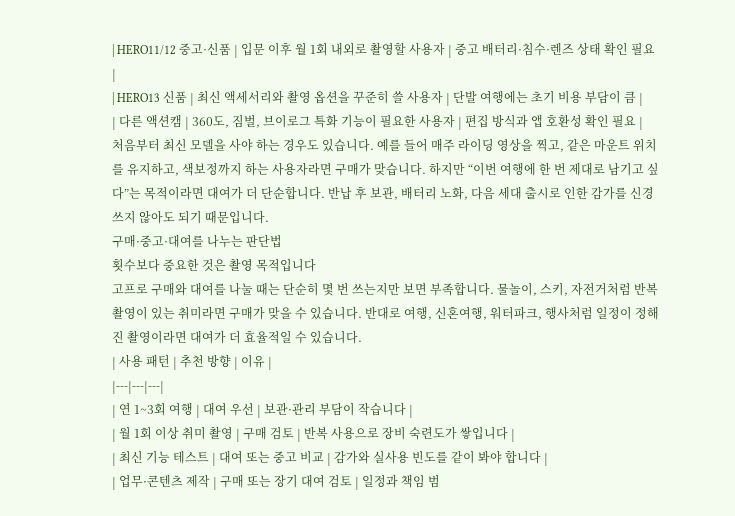| HERO11/12 중고·신품 | 입문 이후 월 1회 내외로 촬영할 사용자 | 중고 배터리·침수·렌즈 상태 확인 필요 |
| HERO13 신품 | 최신 액세서리와 촬영 옵션을 꾸준히 쓸 사용자 | 단발 여행에는 초기 비용 부담이 큼 |
| 다른 액션캠 | 360도, 짐벌, 브이로그 특화 기능이 필요한 사용자 | 편집 방식과 앱 호환성 확인 필요 |
처음부터 최신 모델을 사야 하는 경우도 있습니다. 예를 들어 매주 라이딩 영상을 찍고, 같은 마운트 위치를 유지하고, 색보정까지 하는 사용자라면 구매가 맞습니다. 하지만 “이번 여행에 한 번 제대로 남기고 싶다”는 목적이라면 대여가 더 단순합니다. 반납 후 보관, 배터리 노화, 다음 세대 출시로 인한 감가를 신경 쓰지 않아도 되기 때문입니다.
구매·중고·대여를 나누는 판단법
횟수보다 중요한 것은 촬영 목적입니다
고프로 구매와 대여를 나눌 때는 단순히 몇 번 쓰는지만 보면 부족합니다. 물놀이, 스키, 자전거처럼 반복 촬영이 있는 취미라면 구매가 맞을 수 있습니다. 반대로 여행, 신혼여행, 워터파크, 행사처럼 일정이 정해진 촬영이라면 대여가 더 효율적일 수 있습니다.
| 사용 패턴 | 추천 방향 | 이유 |
|---|---|---|
| 연 1~3회 여행 | 대여 우선 | 보관·관리 부담이 작습니다 |
| 월 1회 이상 취미 촬영 | 구매 검토 | 반복 사용으로 장비 숙련도가 쌓입니다 |
| 최신 기능 테스트 | 대여 또는 중고 비교 | 감가와 실사용 빈도를 같이 봐야 합니다 |
| 업무·콘텐츠 제작 | 구매 또는 장기 대여 검토 | 일정과 책임 범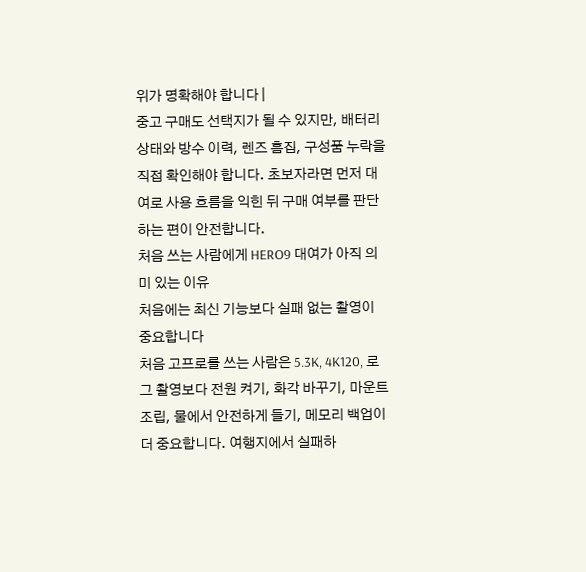위가 명확해야 합니다 |
중고 구매도 선택지가 될 수 있지만, 배터리 상태와 방수 이력, 렌즈 흠집, 구성품 누락을 직접 확인해야 합니다. 초보자라면 먼저 대여로 사용 흐름을 익힌 뒤 구매 여부를 판단하는 편이 안전합니다.
처음 쓰는 사람에게 HERO9 대여가 아직 의미 있는 이유
처음에는 최신 기능보다 실패 없는 촬영이 중요합니다
처음 고프로를 쓰는 사람은 5.3K, 4K120, 로그 촬영보다 전원 켜기, 화각 바꾸기, 마운트 조립, 물에서 안전하게 들기, 메모리 백업이 더 중요합니다. 여행지에서 실패하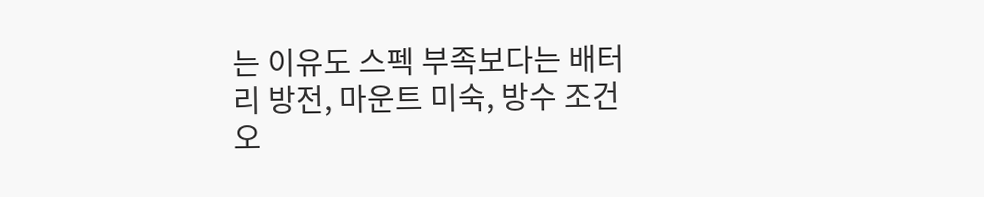는 이유도 스펙 부족보다는 배터리 방전, 마운트 미숙, 방수 조건 오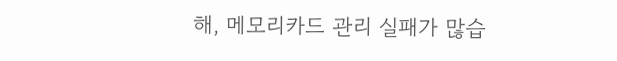해, 메모리카드 관리 실패가 많습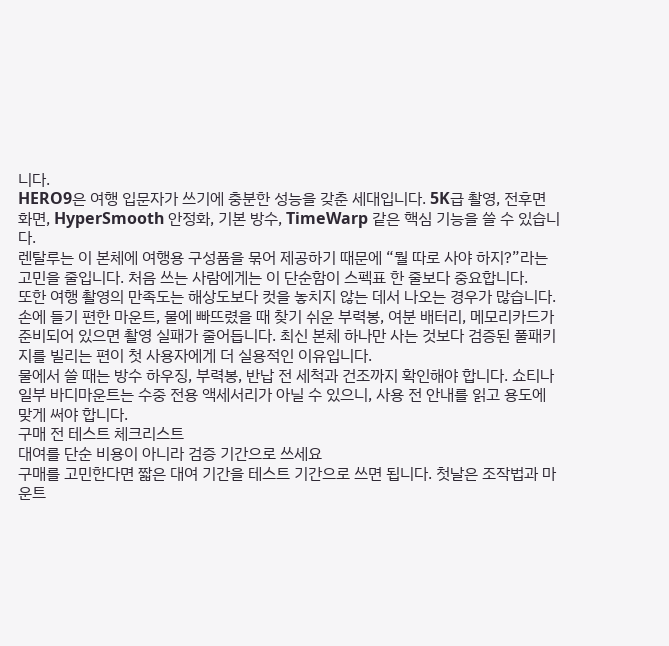니다.
HERO9은 여행 입문자가 쓰기에 충분한 성능을 갖춘 세대입니다. 5K급 촬영, 전후면 화면, HyperSmooth 안정화, 기본 방수, TimeWarp 같은 핵심 기능을 쓸 수 있습니다.
렌탈루는 이 본체에 여행용 구성품을 묶어 제공하기 때문에 “뭘 따로 사야 하지?”라는 고민을 줄입니다. 처음 쓰는 사람에게는 이 단순함이 스펙표 한 줄보다 중요합니다.
또한 여행 촬영의 만족도는 해상도보다 컷을 놓치지 않는 데서 나오는 경우가 많습니다. 손에 들기 편한 마운트, 물에 빠뜨렸을 때 찾기 쉬운 부력봉, 여분 배터리, 메모리카드가 준비되어 있으면 촬영 실패가 줄어듭니다. 최신 본체 하나만 사는 것보다 검증된 풀패키지를 빌리는 편이 첫 사용자에게 더 실용적인 이유입니다.
물에서 쓸 때는 방수 하우징, 부력봉, 반납 전 세척과 건조까지 확인해야 합니다. 쇼티나 일부 바디마운트는 수중 전용 액세서리가 아닐 수 있으니, 사용 전 안내를 읽고 용도에 맞게 써야 합니다.
구매 전 테스트 체크리스트
대여를 단순 비용이 아니라 검증 기간으로 쓰세요
구매를 고민한다면 짧은 대여 기간을 테스트 기간으로 쓰면 됩니다. 첫날은 조작법과 마운트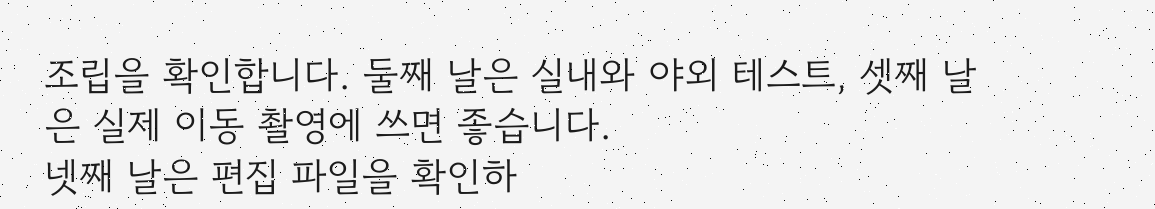조립을 확인합니다. 둘째 날은 실내와 야외 테스트, 셋째 날은 실제 이동 촬영에 쓰면 좋습니다.
넷째 날은 편집 파일을 확인하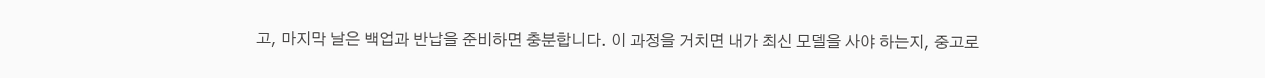고, 마지막 날은 백업과 반납을 준비하면 충분합니다. 이 과정을 거치면 내가 최신 모델을 사야 하는지, 중고로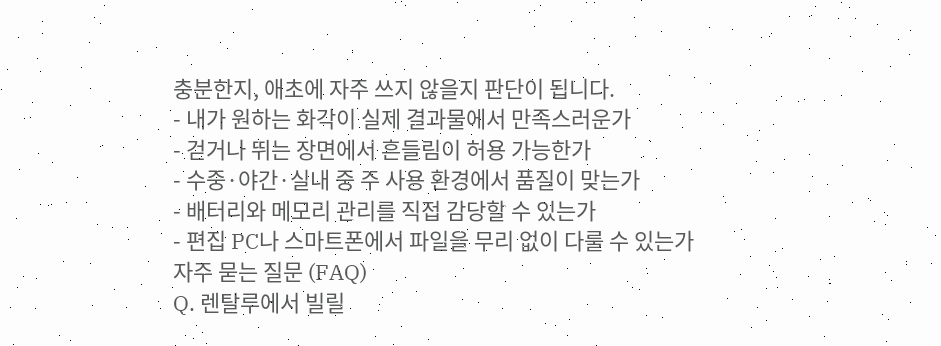충분한지, 애초에 자주 쓰지 않을지 판단이 됩니다.
- 내가 원하는 화각이 실제 결과물에서 만족스러운가
- 걷거나 뛰는 장면에서 흔들림이 허용 가능한가
- 수중·야간·실내 중 주 사용 환경에서 품질이 맞는가
- 배터리와 메모리 관리를 직접 감당할 수 있는가
- 편집 PC나 스마트폰에서 파일을 무리 없이 다룰 수 있는가
자주 묻는 질문 (FAQ)
Q. 렌탈루에서 빌릴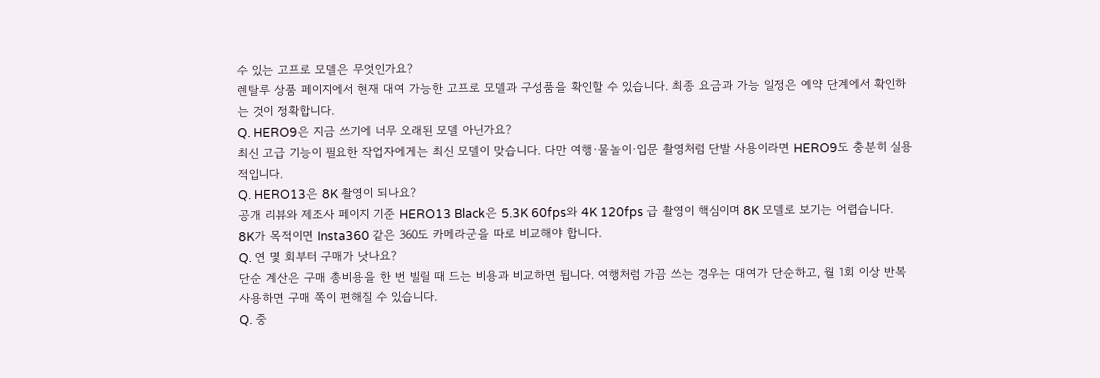수 있는 고프로 모델은 무엇인가요?
렌탈루 상품 페이지에서 현재 대여 가능한 고프로 모델과 구성품을 확인할 수 있습니다. 최종 요금과 가능 일정은 예약 단계에서 확인하는 것이 정확합니다.
Q. HERO9은 지금 쓰기에 너무 오래된 모델 아닌가요?
최신 고급 기능이 필요한 작업자에게는 최신 모델이 맞습니다. 다만 여행·물놀이·입문 촬영처럼 단발 사용이라면 HERO9도 충분히 실용적입니다.
Q. HERO13은 8K 촬영이 되나요?
공개 리뷰와 제조사 페이지 기준 HERO13 Black은 5.3K 60fps와 4K 120fps 급 촬영이 핵심이며 8K 모델로 보기는 어렵습니다. 8K가 목적이면 Insta360 같은 360도 카메라군을 따로 비교해야 합니다.
Q. 연 몇 회부터 구매가 낫나요?
단순 계산은 구매 총비용을 한 번 빌릴 때 드는 비용과 비교하면 됩니다. 여행처럼 가끔 쓰는 경우는 대여가 단순하고, 월 1회 이상 반복 사용하면 구매 쪽이 편해질 수 있습니다.
Q. 중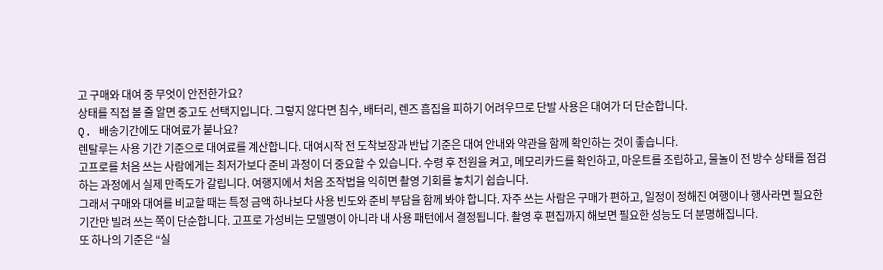고 구매와 대여 중 무엇이 안전한가요?
상태를 직접 볼 줄 알면 중고도 선택지입니다. 그렇지 않다면 침수, 배터리, 렌즈 흠집을 피하기 어려우므로 단발 사용은 대여가 더 단순합니다.
Q. 배송기간에도 대여료가 붙나요?
렌탈루는 사용 기간 기준으로 대여료를 계산합니다. 대여시작 전 도착보장과 반납 기준은 대여 안내와 약관을 함께 확인하는 것이 좋습니다.
고프로를 처음 쓰는 사람에게는 최저가보다 준비 과정이 더 중요할 수 있습니다. 수령 후 전원을 켜고, 메모리카드를 확인하고, 마운트를 조립하고, 물놀이 전 방수 상태를 점검하는 과정에서 실제 만족도가 갈립니다. 여행지에서 처음 조작법을 익히면 촬영 기회를 놓치기 쉽습니다.
그래서 구매와 대여를 비교할 때는 특정 금액 하나보다 사용 빈도와 준비 부담을 함께 봐야 합니다. 자주 쓰는 사람은 구매가 편하고, 일정이 정해진 여행이나 행사라면 필요한 기간만 빌려 쓰는 쪽이 단순합니다. 고프로 가성비는 모델명이 아니라 내 사용 패턴에서 결정됩니다. 촬영 후 편집까지 해보면 필요한 성능도 더 분명해집니다.
또 하나의 기준은 “실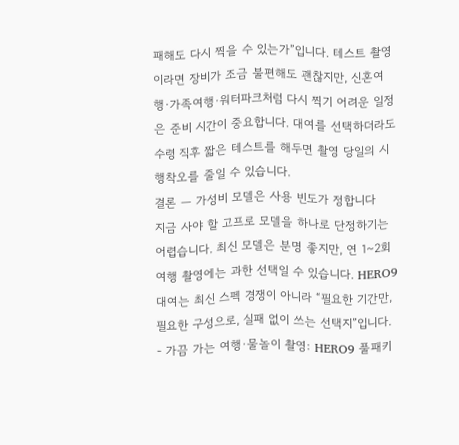패해도 다시 찍을 수 있는가”입니다. 테스트 촬영이라면 장비가 조금 불편해도 괜찮지만, 신혼여행·가족여행·워터파크처럼 다시 찍기 어려운 일정은 준비 시간이 중요합니다. 대여를 선택하더라도 수령 직후 짧은 테스트를 해두면 촬영 당일의 시행착오를 줄일 수 있습니다.
결론 — 가성비 모델은 사용 빈도가 정합니다
지금 사야 할 고프로 모델을 하나로 단정하기는 어렵습니다. 최신 모델은 분명 좋지만, 연 1~2회 여행 촬영에는 과한 선택일 수 있습니다. HERO9 대여는 최신 스펙 경쟁이 아니라 “필요한 기간만, 필요한 구성으로, 실패 없이 쓰는 선택지”입니다.
- 가끔 가는 여행·물놀이 촬영: HERO9 풀패키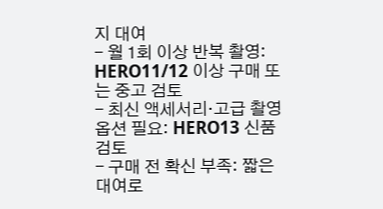지 대여
- 월 1회 이상 반복 촬영: HERO11/12 이상 구매 또는 중고 검토
- 최신 액세서리·고급 촬영 옵션 필요: HERO13 신품 검토
- 구매 전 확신 부족: 짧은 대여로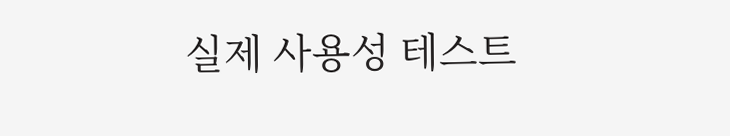실제 사용성 테스트